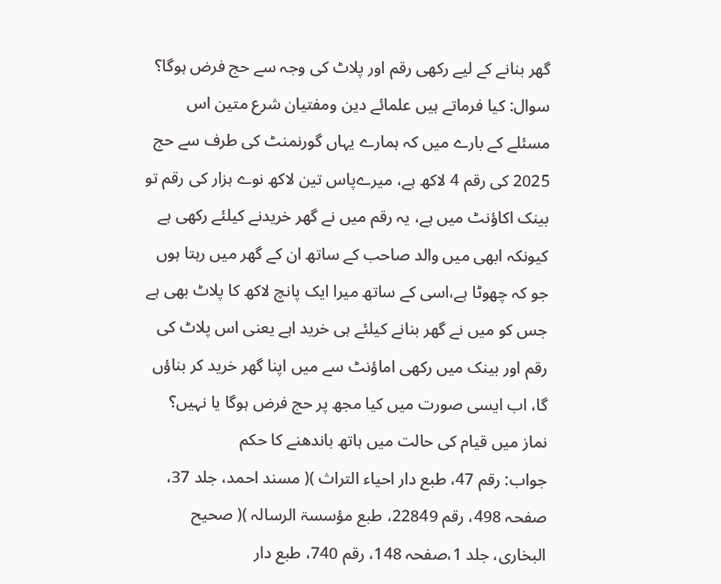گھر بنانے کے لیے رکھی رقم اور پلاٹ کی وجہ سے حج فرض ہوگا؟
سوال: کیا فرماتے ہیں علمائے دین ومفتیان شرع متین اس مسئلے کے بارے میں کہ ہمارے یہاں گورنمنٹ کی طرف سے حج 2025 کی رقم 4 لاکھ ہے، میرےپاس تین لاکھ نوے ہزار کی رقم تو بینک اکاؤنٹ میں ہے، یہ رقم میں نے گھر خریدنے کیلئے رکھی ہے کیونکہ ابھی میں والد صاحب کے ساتھ ان کے گھر میں رہتا ہوں جو کہ چھوٹا ہے،اسی کے ساتھ میرا ایک پانچ لاکھ کا پلاٹ بھی ہے جس کو میں نے گھر بنانے کیلئے ہی خرید اہے یعنی اس پلاٹ کی رقم اور بینک میں رکھی اماؤنٹ سے میں اپنا گھر خرید کر بناؤں گا، اب ایسی صورت میں کیا مجھ پر حج فرض ہوگا یا نہیں؟
نماز میں قیام کی حالت میں ہاتھ باندھنے کا حکم
جواب: رقم 47، طبع دار احیاء التراث )( مسند احمد، جلد 37، صفحہ 498، رقم 22849، طبع مؤسسۃ الرسالہ )( صحیح البخاری، جلد 1،صفحہ 148، رقم 740، طبع دار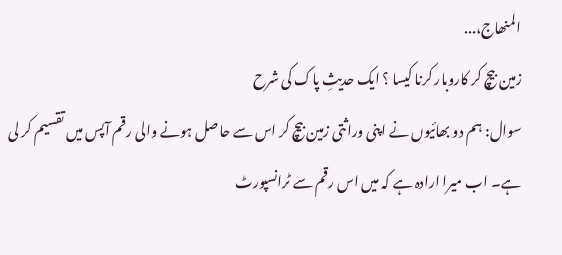المنھاج،...
زمین بیچ کر کاروبار کرنا کیسا ؟ ایک حدیثِ پاک کی شرح
سوال: ہم دو بھائیوں نے اپنی وراثتی زمین بیچ کر اس سے حاصل ہونے والی رقم آپس میں تقسیم کر لی ہے۔ اب میرا ارادہ ہے کہ میں اس رقم سے ٹرانسپورٹ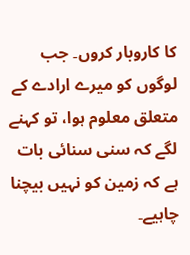کا کاروبار کروں۔ جب لوگوں کو میرے ارادے کے متعلق معلوم ہوا، تو کہنے لگے کہ سنی سنائی بات ہے کہ زمین کو نہیں بیچنا چاہیے۔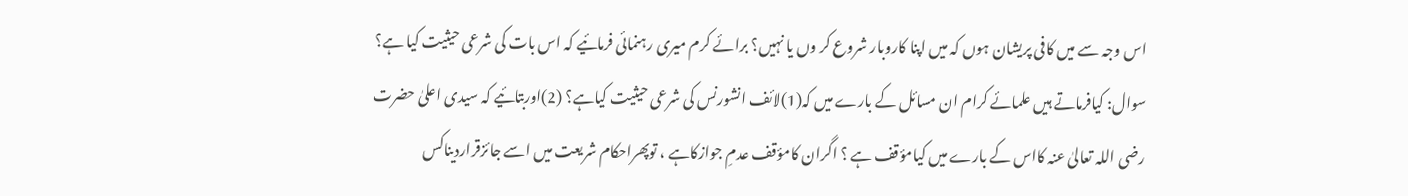اس وجہ سے میں کافی پریشان ہوں کہ میں اپنا کاروبار شروع کر وں یا نہیں؟ برائے کرم میری رہنمائی فرمائیے کہ اس بات کی شرعی حیثیت کیا ہے؟
سوال: کیافرماتے ہیں علمائے کرام ان مسائل کے بارے میں کہ(1)لائف انشورنس کی شرعی حیثیت کیاہے؟ (2)اوربتائیے کہ سیدی اعلیٰ حضرت رضی اللہ تعالیٰ عنہ کااس کے بارے میں کیامؤقف ہے ؟ اگران کامؤقف عدمِ جوازکاہے ، توپھراحکام شریعت میں اسے جائزقراردیناکس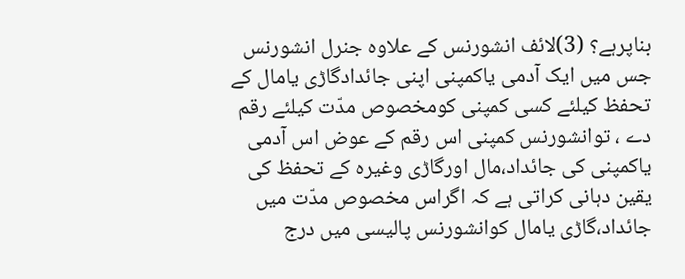بناپرہے؟ (3)لائف انشورنس کے علاوہ جنرل انشورنس جس میں ایک آدمی یاکمپنی اپنی جائدادگاڑی یامال کے تحفظ کیلئے کسی کمپنی کومخصوص مدّت کیلئے رقم دے ، توانشورنس کمپنی اس رقم کے عوض اس آدمی یاکمپنی کی جائداد،مال اورگاڑی وغیرہ کے تحفظ کی یقین دہانی کراتی ہے کہ اگراس مخصوص مدّت میں جائداد،گاڑی یامال کوانشورنس پالیسی میں درج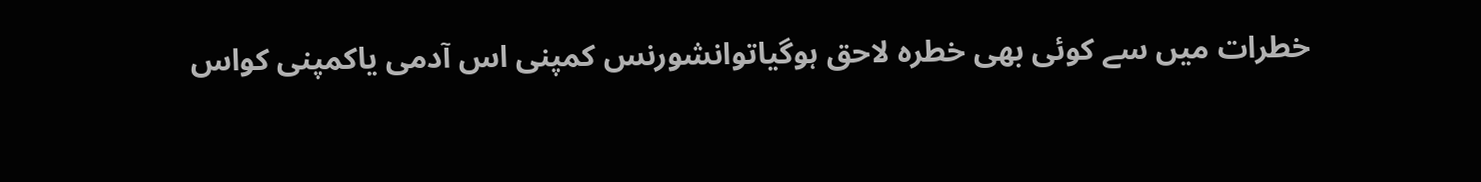خطرات میں سے کوئی بھی خطرہ لاحق ہوگیاتوانشورنس کمپنی اس آدمی یاکمپنی کواس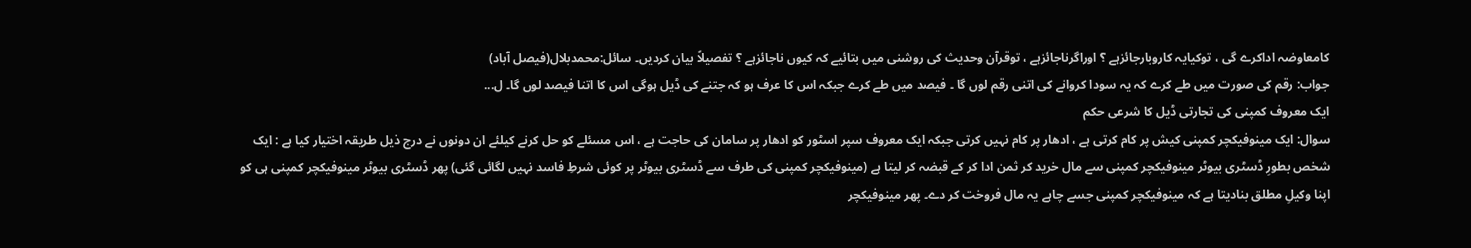کامعاوضہ اداکرے گی ، توکیایہ کاروبارجائزہے ؟ اوراگرناجائزہے ، توقرآن وحدیث کی روشنی میں بتائیے کہ کیوں ناجائزہے ؟ تفصیلاً بیان کردیں۔ سائل:محمدبلال(فیصل آباد)
جواب: رقم کی صورت میں طے کرے کہ یہ سودا کروانے کی اتنی رقم لوں گا ۔ فیصد میں طے کرے جبکہ اس کا عرف ہو کہ جتنے کی ڈیل ہوگی اس کا اتنا فیصد لوں گا۔ ل...
ایک معروف کمپنی کی تجارتی ڈیل کا شرعی حکم
سوال: ایک مینوفیکچر کمپنی کیش پر کام کرتی ہے ، ادھار پر کام نہیں کرتی جبکہ ایک معروف سپر اسٹور کو ادھار پر سامان کی حاجت ہے ، اس مسئلے کو حل کرنے کیلئے ان دونوں نے درج ذیل طریقہ اختیار کیا ہے : ایک شخص بطورِ ڈسٹری بیوٹر مینوفیکچر کمپنی سے مال خرید کر ثمن ادا کر کے قبضہ کر لیتا ہے (مینوفیکچر کمپنی کی طرف سے ڈسٹری بیوٹر پر کوئی شرطِ فاسد نہیں لگائی گئی) پھر ڈسٹری بیوٹر مینوفیکچر کمپنی ہی کو اپنا وکیلِ مطلق بنادیتا ہے کہ مینوفیکچر کمپنی جسے چاہے یہ مال فروخت کر دے۔ پھر مینوفیکچر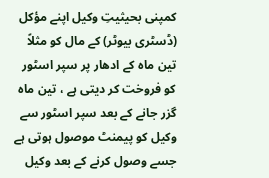کمپنی بحیثیتِ وکیل اپنے مؤکل (ڈسٹری بیوٹر) کے مال کو مثلاً تین ماہ کے ادھار پر سپر اسٹور کو فروخت کر دیتی ہے ، تین ماہ گزر جانے کے بعد سپر اسٹور سے وکیل کو پیمنٹ موصول ہوتی ہے جسے وصول کرنے کے بعد وکیل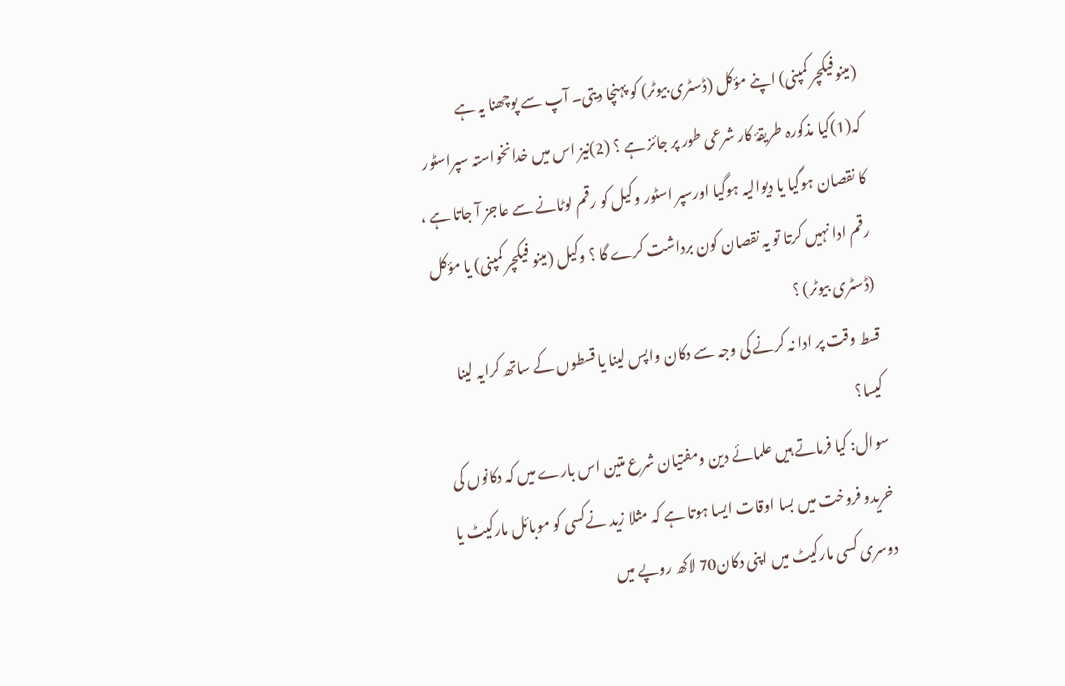(مینوفیکچر کمپنی) اپنے مؤکل (ڈسٹری بیوٹر) کو پہنچا دیتی۔ آپ سے پوچھنا یہ ہے کہ(1)کیا مذکورہ طریقۂ کار شرعی طور پر جائز ہے ؟ (2)نیز اس میں خدانخواستہ سپراسٹور کا نقصان ہوگیا یا دیوالیہ ہوگیا اورسپر اسٹور وکیل کو رقم لوٹانے سے عاجز آ جاتا ہے ، رقم ادا نہیں کرتا تو یہ نقصان کون برداشت کرے گا ؟ وکیل (مینو فیکچر کمپنی) یا مؤکل (ڈسٹری بیوٹر) ؟
قسط وقت پر ادا نہ کرنے کی وجہ سے دکان واپس لینا یا قسطوں کے ساتھ کرایہ لینا کیسا؟
سوال: کیا فرماتے ہیں علمائے دین ومفتیان شرع متین اس بارے میں کہ دکانوں کی خریدو فروخت میں بسا اوقات ایسا ہوتا ہے کہ مثلا زید نےکسی کو موبائل مارکیٹ یا دوسری کسی مارکیٹ میں اپنی دکان70 لاکھ روپے میں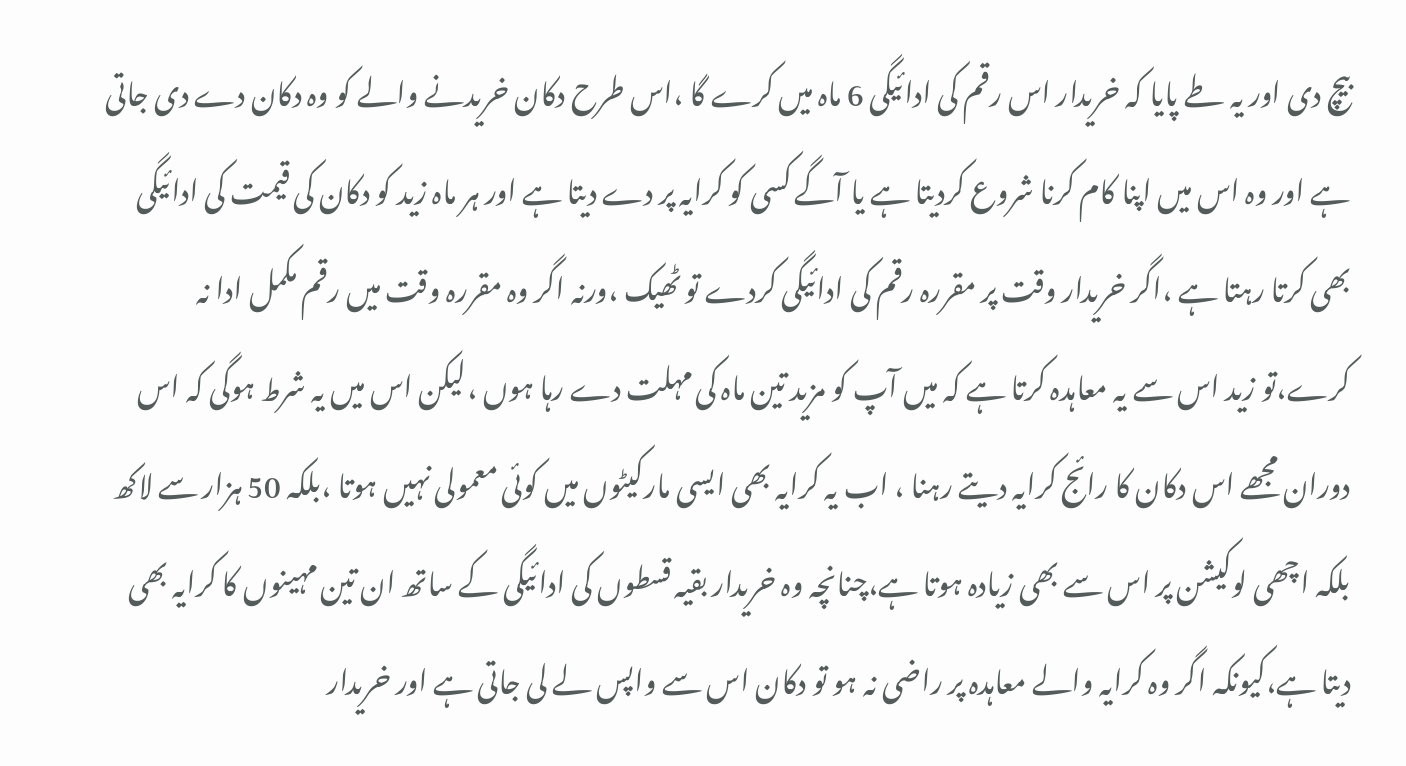بیچ دی اور یہ طے پایا کہ خریدار اس رقم کی ادائیگی 6 ماہ میں کرے گا ،اس طرح دکان خریدنے والے کو وہ دکان دے دی جاتی ہے اور وہ اس میں اپنا کام کرنا شروع کردیتا ہے یا آگے کسی کو کرایہ پر دے دیتا ہے اور ہر ماہ زید کو دکان کی قیمت کی ادائیگی بھی کرتا رہتا ہے ،اگر خریدار وقت پر مقررہ رقم کی ادائیگی کردے تو ٹھیک ،ورنہ اگر وہ مقررہ وقت میں رقم مکمل ادا نہ کرے،تو زید اس سے یہ معاہدہ کرتا ہے کہ میں آپ کو مزید تین ماہ کی مہلت دے رہا ہوں ،لیکن اس میں یہ شرط ہوگی کہ اس دوران مجھے اس دکان کا رائج کرایہ دیتے رہنا ، اب یہ کرایہ بھی ایسی مارکیٹوں میں کوئی معمولی نہیں ہوتا ،بلکہ 50 ہزار سے لاکھ بلکہ اچھی لوکیشن پر اس سے بھی زیادہ ہوتا ہے،چنانچہ وہ خریدار بقیہ قسطوں کی ادائیگی کے ساتھ ان تین مہینوں کا کرایہ بھی دیتا ہے،کیونکہ اگر وہ کرایہ والے معاہدہ پر راضی نہ ہو تو دکان اس سے واپس لے لی جاتی ہے اور خریدار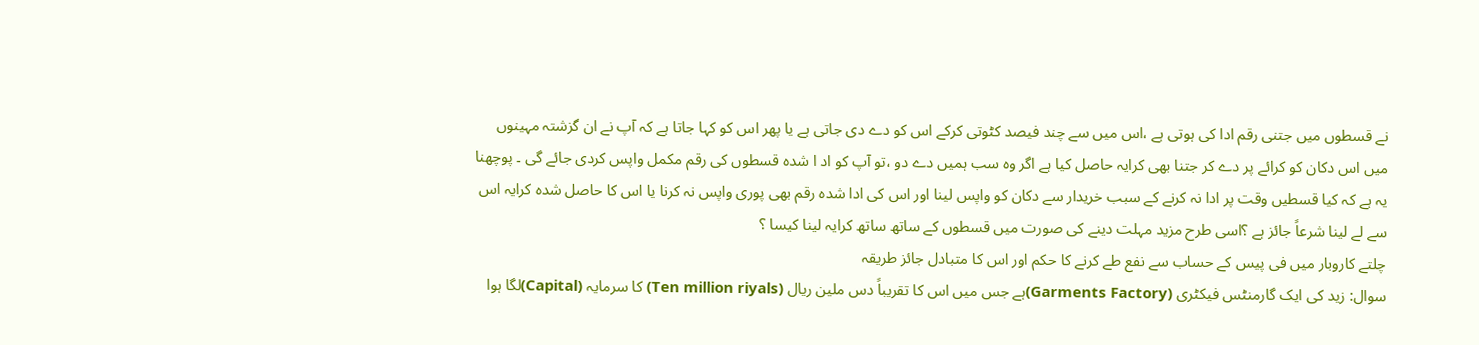نے قسطوں میں جتنی رقم ادا کی ہوتی ہے ،اس میں سے چند فیصد کٹوتی کرکے اس کو دے دی جاتی ہے یا پھر اس کو کہا جاتا ہے کہ آپ نے ان گزشتہ مہینوں میں اس دکان کو کرائے پر دے کر جتنا بھی کرایہ حاصل کیا ہے اگر وہ سب ہمیں دے دو ،تو آپ کو اد ا شدہ قسطوں کی رقم مکمل واپس کردی جائے گی ۔ پوچھنا یہ ہے کہ کیا قسطیں وقت پر ادا نہ کرنے کے سبب خریدار سے دکان کو واپس لینا اور اس کی ادا شدہ رقم بھی پوری واپس نہ کرنا یا اس کا حاصل شدہ کرایہ اس سے لے لینا شرعاً جائز ہے ؟اسی طرح مزید مہلت دینے کی صورت میں قسطوں کے ساتھ ساتھ کرایہ لینا کیسا ؟
چلتے کاروبار میں فی پیس کے حساب سے نفع طے کرنے کا حکم اور اس کا متبادل جائز طریقہ
سوال: زید کی ایک گارمنٹس فیکٹری (Garments Factory)ہے جس میں اس کا تقریباً دس ملین ریال (Ten million riyals) کا سرمایہ (Capital)لگا ہوا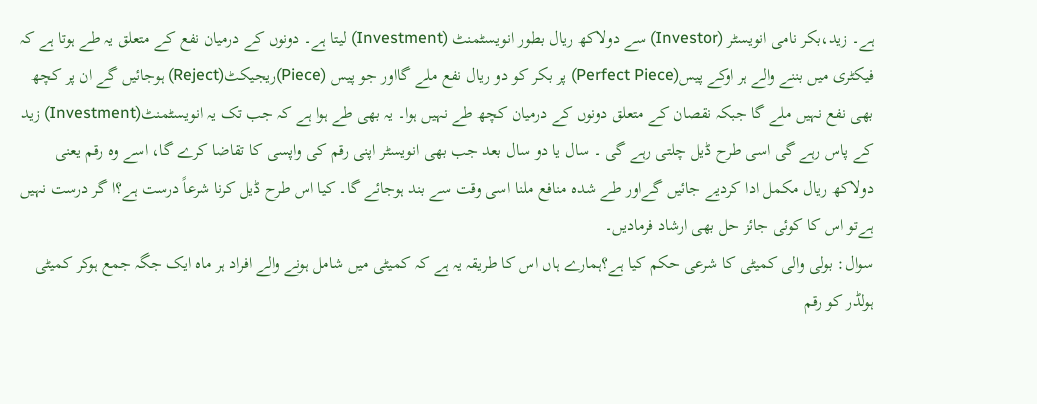ہے۔ زید،بکر نامی انویسٹر (Investor) سے دولاکھ ریال بطور انویسٹمنٹ (Investment) لیتا ہے۔ دونوں کے درمیان نفع کے متعلق یہ طے ہوتا ہے کہ فیکٹری میں بننے والے ہر اوکے پیس(Perfect Piece) پر بکر کو دو ریال نفع ملے گااور جو پیس (Piece)ریجیکٹ(Reject) ہوجائیں گے ان پر کچھ بھی نفع نہیں ملے گا جبکہ نقصان کے متعلق دونوں کے درمیان کچھ طے نہیں ہوا۔ یہ بھی طے ہوا ہے کہ جب تک یہ انویسٹمنٹ(Investment) زید کے پاس رہے گی اسی طرح ڈیل چلتی رہے گی ۔ سال یا دو سال بعد جب بھی انویسٹر اپنی رقم کی واپسی کا تقاضا کرے گا، اسے وہ رقم یعنی دولاکھ ریال مکمل ادا کردیے جائیں گےاور طے شدہ منافع ملنا اسی وقت سے بند ہوجائے گا۔ کیا اس طرح ڈیل کرنا شرعاً درست ہے؟ا گر درست نہیں ہےتو اس کا کوئی جائز حل بھی ارشاد فرمادیں۔
سوال: بولی والی کمیٹی کا شرعی حکم کیا ہے؟ہمارے ہاں اس کا طریقہ یہ ہے کہ کمیٹی میں شامل ہونے والے افراد ہر ماہ ایک جگہ جمع ہوکر کمیٹی ہولڈر کو رقم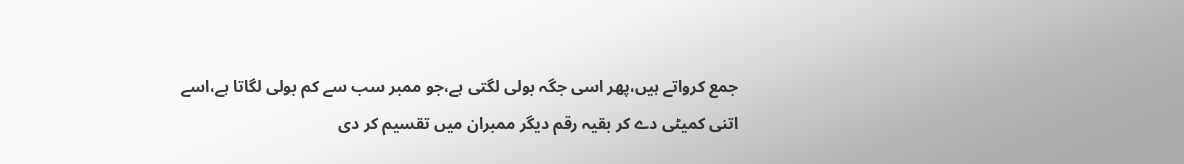جمع کرواتے ہیں،پھر اسی جگہ بولی لگتی ہے،جو ممبر سب سے کم بولی لگاتا ہے،اسے اتنی کمیٹی دے کر بقیہ رقم دیگر ممبران میں تقسیم کر دی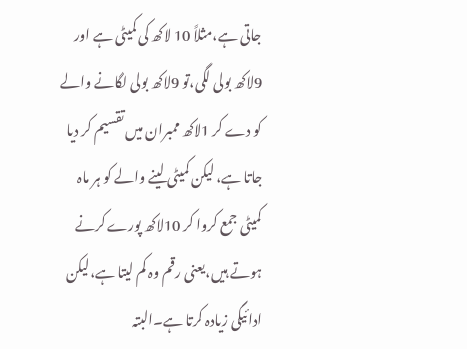جاتی ہے،مثلاً 10 لاکھ کی کمیٹی ہے اور 9لاکھ بولی لگی،تو 9لاکھ بولی لگانے والے کو دے کر 1لاکھ ممبران میں تقسیم کر دیا جاتا ہے، لیکن کمیٹی لینے والے کو ہر ماہ کمیٹی جمع کروا کر 10لاکھ پورے کرنے ہوتے ہیں،یعنی رقم وہ کم لیتا ہے،لیکن ادائیگی زیادہ کرتا ہے۔البتہ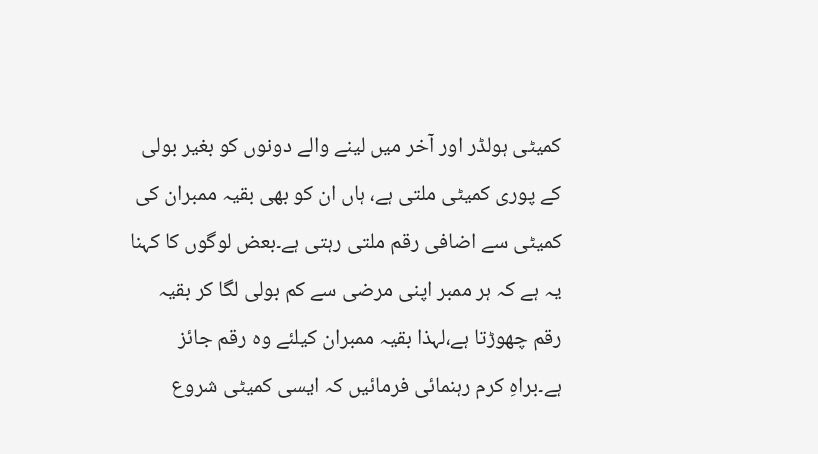کمیٹی ہولڈر اور آخر میں لینے والے دونوں کو بغیر بولی کے پوری کمیٹی ملتی ہے، ہاں ان کو بھی بقیہ ممبران کی کمیٹی سے اضافی رقم ملتی رہتی ہے۔بعض لوگوں کا کہنا یہ ہے کہ ہر ممبر اپنی مرضی سے کم بولی لگا کر بقیہ رقم چھوڑتا ہے،لہذا بقیہ ممبران کیلئے وہ رقم جائز ہے۔براہِ کرم رہنمائی فرمائیں کہ ایسی کمیٹی شروع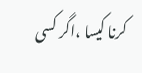کرنا کیسا ،اگر کسی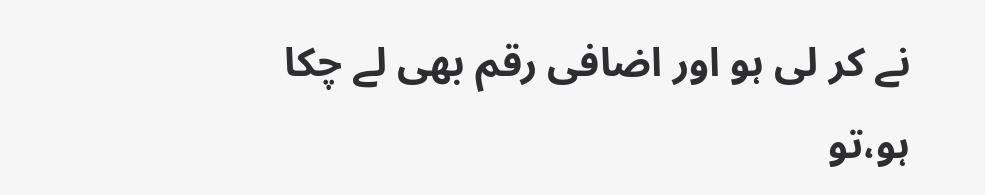نے کر لی ہو اور اضافی رقم بھی لے چکا ہو،تو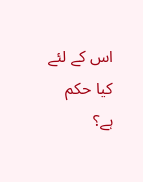اس کے لئے کیا حکم ہے؟